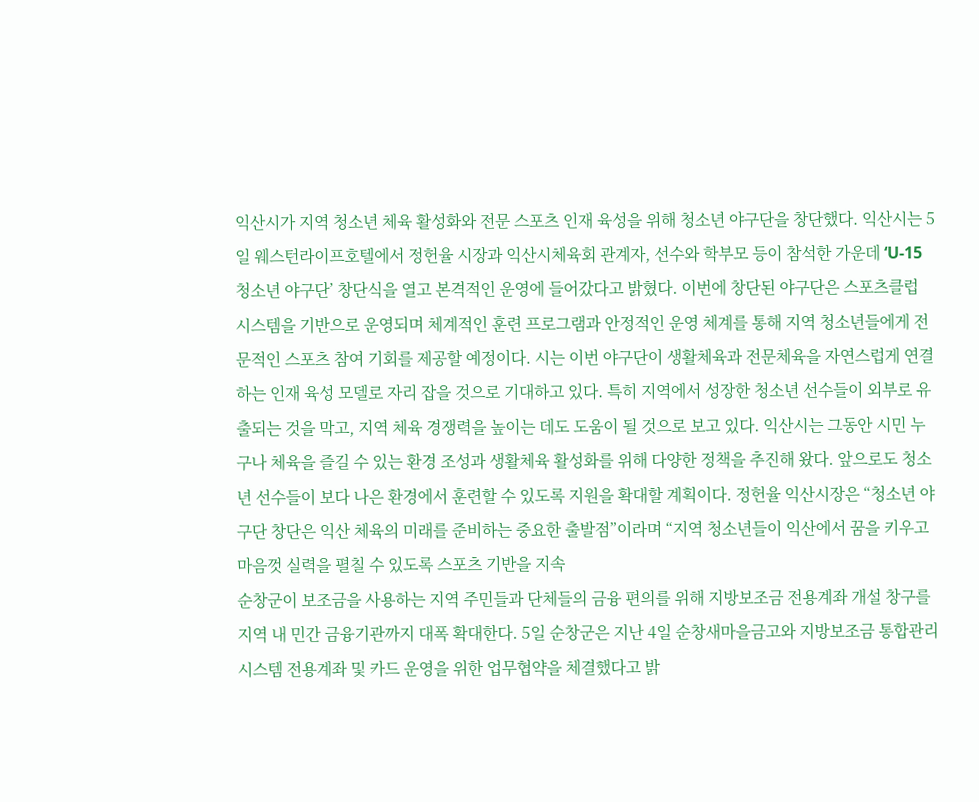익산시가 지역 청소년 체육 활성화와 전문 스포츠 인재 육성을 위해 청소년 야구단을 창단했다. 익산시는 5일 웨스턴라이프호텔에서 정헌율 시장과 익산시체육회 관계자, 선수와 학부모 등이 참석한 가운데 ‘U-15 청소년 야구단’ 창단식을 열고 본격적인 운영에 들어갔다고 밝혔다. 이번에 창단된 야구단은 스포츠클럽 시스템을 기반으로 운영되며 체계적인 훈련 프로그램과 안정적인 운영 체계를 통해 지역 청소년들에게 전문적인 스포츠 참여 기회를 제공할 예정이다. 시는 이번 야구단이 생활체육과 전문체육을 자연스럽게 연결하는 인재 육성 모델로 자리 잡을 것으로 기대하고 있다. 특히 지역에서 성장한 청소년 선수들이 외부로 유출되는 것을 막고, 지역 체육 경쟁력을 높이는 데도 도움이 될 것으로 보고 있다. 익산시는 그동안 시민 누구나 체육을 즐길 수 있는 환경 조성과 생활체육 활성화를 위해 다양한 정책을 추진해 왔다. 앞으로도 청소년 선수들이 보다 나은 환경에서 훈련할 수 있도록 지원을 확대할 계획이다. 정헌율 익산시장은 “청소년 야구단 창단은 익산 체육의 미래를 준비하는 중요한 출발점”이라며 “지역 청소년들이 익산에서 꿈을 키우고 마음껏 실력을 펼칠 수 있도록 스포츠 기반을 지속
순창군이 보조금을 사용하는 지역 주민들과 단체들의 금융 편의를 위해 지방보조금 전용계좌 개설 창구를 지역 내 민간 금융기관까지 대폭 확대한다. 5일 순창군은 지난 4일 순창새마을금고와 지방보조금 통합관리시스템 전용계좌 및 카드 운영을 위한 업무협약을 체결했다고 밝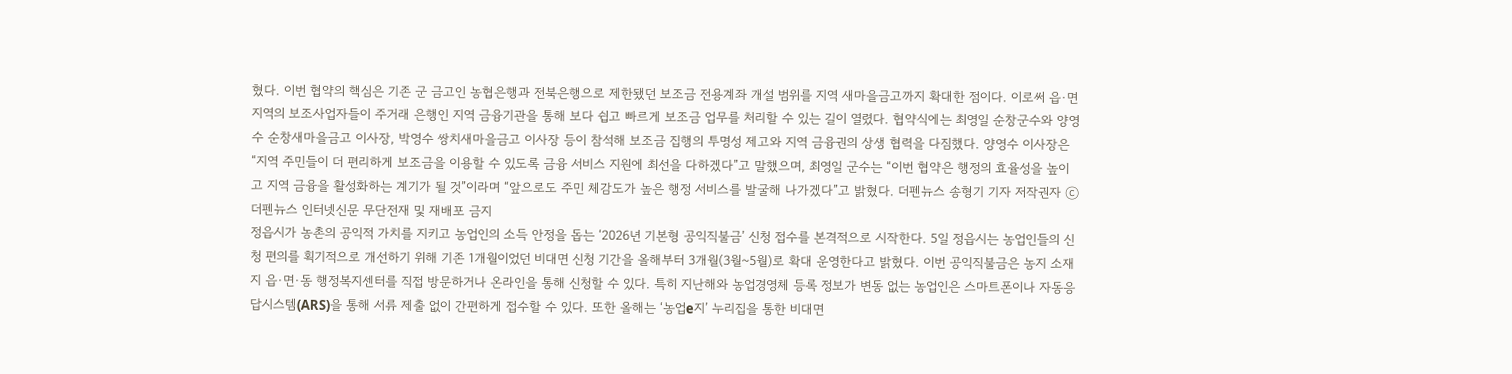혔다. 이번 협약의 핵심은 기존 군 금고인 농협은행과 전북은행으로 제한됐던 보조금 전용계좌 개설 범위를 지역 새마을금고까지 확대한 점이다. 이로써 읍·면 지역의 보조사업자들이 주거래 은행인 지역 금융기관을 통해 보다 쉽고 빠르게 보조금 업무를 처리할 수 있는 길이 열렸다. 협약식에는 최영일 순창군수와 양영수 순창새마을금고 이사장, 박영수 쌍치새마을금고 이사장 등이 참석해 보조금 집행의 투명성 제고와 지역 금융권의 상생 협력을 다짐했다. 양영수 이사장은 “지역 주민들이 더 편리하게 보조금을 이용할 수 있도록 금융 서비스 지원에 최선을 다하겠다”고 말했으며, 최영일 군수는 “이번 협약은 행정의 효율성을 높이고 지역 금융을 활성화하는 계기가 될 것”이라며 “앞으로도 주민 체감도가 높은 행정 서비스를 발굴해 나가겠다”고 밝혔다. 더펜뉴스 송형기 기자 저작권자 ⓒ 더펜뉴스 인터넷신문 무단전재 및 재배포 금지
정읍시가 농촌의 공익적 가치를 지키고 농업인의 소득 안정을 돕는 ‘2026년 기본형 공익직불금’ 신청 접수를 본격적으로 시작한다. 5일 정읍시는 농업인들의 신청 편의를 획기적으로 개선하기 위해 기존 1개월이었던 비대면 신청 기간을 올해부터 3개월(3월~5월)로 확대 운영한다고 밝혔다. 이번 공익직불금은 농지 소재지 읍·면·동 행정복지센터를 직접 방문하거나 온라인을 통해 신청할 수 있다. 특히 지난해와 농업경영체 등록 정보가 변동 없는 농업인은 스마트폰이나 자동응답시스템(ARS)을 통해 서류 제출 없이 간편하게 접수할 수 있다. 또한 올해는 ‘농업e지’ 누리집을 통한 비대면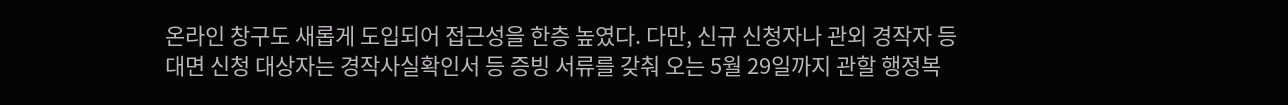온라인 창구도 새롭게 도입되어 접근성을 한층 높였다. 다만, 신규 신청자나 관외 경작자 등 대면 신청 대상자는 경작사실확인서 등 증빙 서류를 갖춰 오는 5월 29일까지 관할 행정복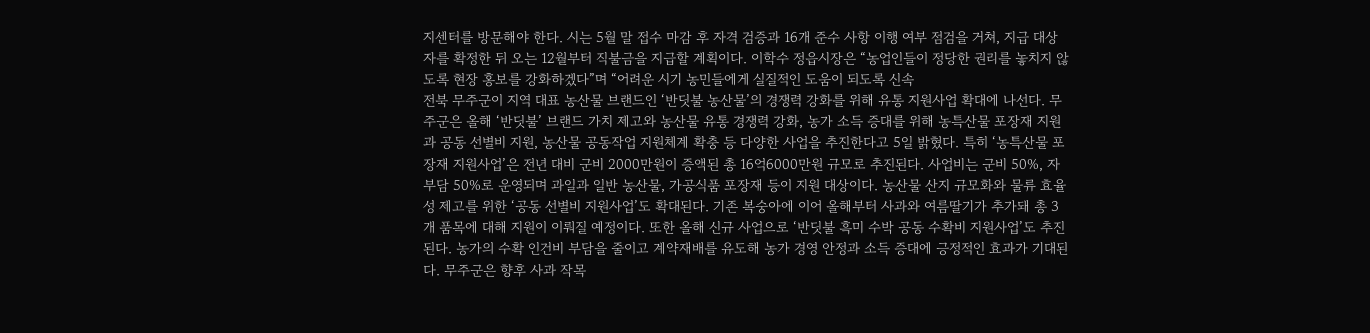지센터를 방문해야 한다. 시는 5월 말 접수 마감 후 자격 검증과 16개 준수 사항 이행 여부 점검을 거쳐, 지급 대상자를 확정한 뒤 오는 12월부터 직불금을 지급할 계획이다. 이학수 정읍시장은 “농업인들이 정당한 권리를 놓치지 않도록 현장 홍보를 강화하겠다”며 “어려운 시기 농민들에게 실질적인 도움이 되도록 신속
전북 무주군이 지역 대표 농산물 브랜드인 ‘반딧불 농산물’의 경쟁력 강화를 위해 유통 지원사업 확대에 나선다. 무주군은 올해 ‘반딧불’ 브랜드 가치 제고와 농산물 유통 경쟁력 강화, 농가 소득 증대를 위해 농특산물 포장재 지원과 공동 선별비 지원, 농산물 공동작업 지원체계 확충 등 다양한 사업을 추진한다고 5일 밝혔다. 특히 ‘농특산물 포장재 지원사업’은 전년 대비 군비 2000만원이 증액된 총 16억6000만원 규모로 추진된다. 사업비는 군비 50%, 자부담 50%로 운영되며 과일과 일반 농산물, 가공식품 포장재 등이 지원 대상이다. 농산물 산지 규모화와 물류 효율성 제고를 위한 ‘공동 선별비 지원사업’도 확대된다. 기존 복숭아에 이어 올해부터 사과와 여름딸기가 추가돼 총 3개 품목에 대해 지원이 이뤄질 예정이다. 또한 올해 신규 사업으로 ‘반딧불 흑미 수박 공동 수확비 지원사업’도 추진된다. 농가의 수확 인건비 부담을 줄이고 계약재배를 유도해 농가 경영 안정과 소득 증대에 긍정적인 효과가 기대된다. 무주군은 향후 사과 작목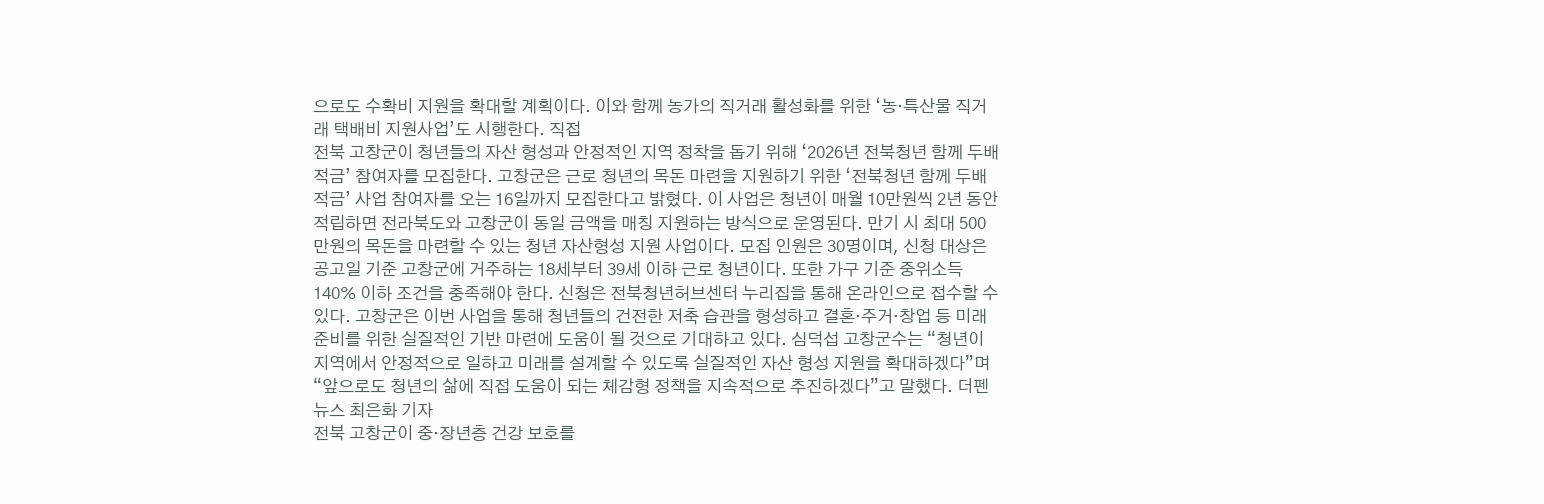으로도 수확비 지원을 확대할 계획이다. 이와 함께 농가의 직거래 활성화를 위한 ‘농·특산물 직거래 택배비 지원사업’도 시행한다. 직접
전북 고창군이 청년들의 자산 형성과 안정적인 지역 정착을 돕기 위해 ‘2026년 전북청년 함께 두배적금’ 참여자를 모집한다. 고창군은 근로 청년의 목돈 마련을 지원하기 위한 ‘전북청년 함께 두배적금’ 사업 참여자를 오는 16일까지 모집한다고 밝혔다. 이 사업은 청년이 매월 10만원씩 2년 동안 적립하면 전라북도와 고창군이 동일 금액을 매칭 지원하는 방식으로 운영된다. 만기 시 최대 500만원의 목돈을 마련할 수 있는 청년 자산형성 지원 사업이다. 모집 인원은 30명이며, 신청 대상은 공고일 기준 고창군에 거주하는 18세부터 39세 이하 근로 청년이다. 또한 가구 기준 중위소득 140% 이하 조건을 충족해야 한다. 신청은 전북청년허브센터 누리집을 통해 온라인으로 접수할 수 있다. 고창군은 이번 사업을 통해 청년들의 건전한 저축 습관을 형성하고 결혼·주거·창업 등 미래 준비를 위한 실질적인 기반 마련에 도움이 될 것으로 기대하고 있다. 심덕섭 고창군수는 “청년이 지역에서 안정적으로 일하고 미래를 설계할 수 있도록 실질적인 자산 형성 지원을 확대하겠다”며 “앞으로도 청년의 삶에 직접 도움이 되는 체감형 정책을 지속적으로 추진하겠다”고 말했다. 더펜뉴스 최은화 기자
전북 고창군이 중·장년층 건강 보호를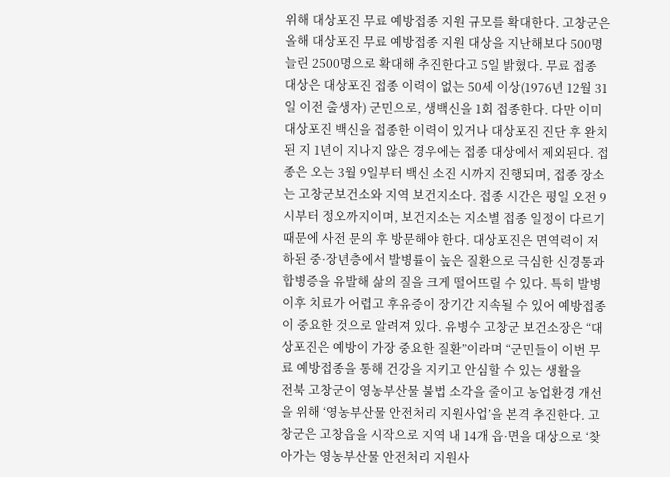위해 대상포진 무료 예방접종 지원 규모를 확대한다. 고창군은 올해 대상포진 무료 예방접종 지원 대상을 지난해보다 500명 늘린 2500명으로 확대해 추진한다고 5일 밝혔다. 무료 접종 대상은 대상포진 접종 이력이 없는 50세 이상(1976년 12월 31일 이전 출생자) 군민으로, 생백신을 1회 접종한다. 다만 이미 대상포진 백신을 접종한 이력이 있거나 대상포진 진단 후 완치된 지 1년이 지나지 않은 경우에는 접종 대상에서 제외된다. 접종은 오는 3월 9일부터 백신 소진 시까지 진행되며, 접종 장소는 고창군보건소와 지역 보건지소다. 접종 시간은 평일 오전 9시부터 정오까지이며, 보건지소는 지소별 접종 일정이 다르기 때문에 사전 문의 후 방문해야 한다. 대상포진은 면역력이 저하된 중·장년층에서 발병률이 높은 질환으로 극심한 신경통과 합병증을 유발해 삶의 질을 크게 떨어뜨릴 수 있다. 특히 발병 이후 치료가 어렵고 후유증이 장기간 지속될 수 있어 예방접종이 중요한 것으로 알려져 있다. 유병수 고창군 보건소장은 “대상포진은 예방이 가장 중요한 질환”이라며 “군민들이 이번 무료 예방접종을 통해 건강을 지키고 안심할 수 있는 생활을
전북 고창군이 영농부산물 불법 소각을 줄이고 농업환경 개선을 위해 ‘영농부산물 안전처리 지원사업’을 본격 추진한다. 고창군은 고창읍을 시작으로 지역 내 14개 읍·면을 대상으로 ‘찾아가는 영농부산물 안전처리 지원사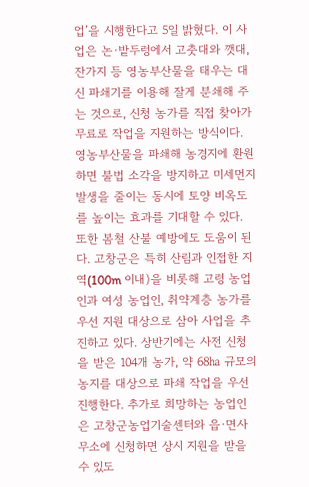업’을 시행한다고 5일 밝혔다. 이 사업은 논·밭두렁에서 고춧대와 깻대, 잔가지 등 영농부산물을 태우는 대신 파쇄기를 이용해 잘게 분쇄해 주는 것으로, 신청 농가를 직접 찾아가 무료로 작업을 지원하는 방식이다. 영농부산물을 파쇄해 농경지에 환원하면 불법 소각을 방지하고 미세먼지 발생을 줄이는 동시에 토양 비옥도를 높이는 효과를 기대할 수 있다. 또한 봄철 산불 예방에도 도움이 된다. 고창군은 특히 산림과 인접한 지역(100m 이내)을 비롯해 고령 농업인과 여성 농업인, 취약계층 농가를 우선 지원 대상으로 삼아 사업을 추진하고 있다. 상반기에는 사전 신청을 받은 104개 농가, 약 68㏊ 규모의 농지를 대상으로 파쇄 작업을 우선 진행한다. 추가로 희망하는 농업인은 고창군농업기술센터와 읍·면사무소에 신청하면 상시 지원을 받을 수 있도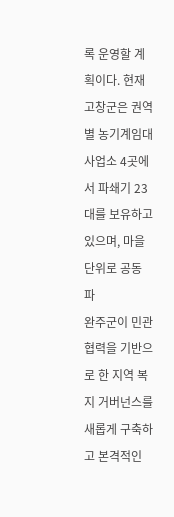록 운영할 계획이다. 현재 고창군은 권역별 농기계임대사업소 4곳에서 파쇄기 23대를 보유하고 있으며, 마을 단위로 공동 파
완주군이 민관 협력을 기반으로 한 지역 복지 거버넌스를 새롭게 구축하고 본격적인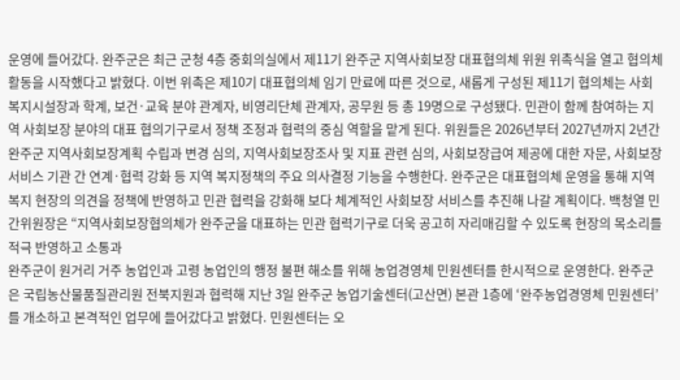운영에 들어갔다. 완주군은 최근 군청 4층 중회의실에서 제11기 완주군 지역사회보장 대표협의체 위원 위촉식을 열고 협의체 활동을 시작했다고 밝혔다. 이번 위촉은 제10기 대표협의체 임기 만료에 따른 것으로, 새롭게 구성된 제11기 협의체는 사회복지시설장과 학계, 보건·교육 분야 관계자, 비영리단체 관계자, 공무원 등 총 19명으로 구성됐다. 민관이 함께 참여하는 지역 사회보장 분야의 대표 협의기구로서 정책 조정과 협력의 중심 역할을 맡게 된다. 위원들은 2026년부터 2027년까지 2년간 완주군 지역사회보장계획 수립과 변경 심의, 지역사회보장조사 및 지표 관련 심의, 사회보장급여 제공에 대한 자문, 사회보장 서비스 기관 간 연계·협력 강화 등 지역 복지정책의 주요 의사결정 기능을 수행한다. 완주군은 대표협의체 운영을 통해 지역 복지 현장의 의견을 정책에 반영하고 민관 협력을 강화해 보다 체계적인 사회보장 서비스를 추진해 나갈 계획이다. 백청열 민간위원장은 “지역사회보장협의체가 완주군을 대표하는 민관 협력기구로 더욱 공고히 자리매김할 수 있도록 현장의 목소리를 적극 반영하고 소통과
완주군이 원거리 거주 농업인과 고령 농업인의 행정 불편 해소를 위해 농업경영체 민원센터를 한시적으로 운영한다. 완주군은 국립농산물품질관리원 전북지원과 협력해 지난 3일 완주군 농업기술센터(고산면) 본관 1층에 ‘완주농업경영체 민원센터’를 개소하고 본격적인 업무에 들어갔다고 밝혔다. 민원센터는 오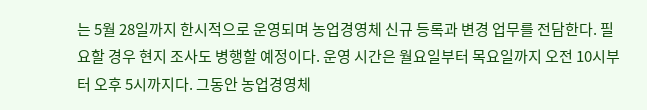는 5월 28일까지 한시적으로 운영되며 농업경영체 신규 등록과 변경 업무를 전담한다. 필요할 경우 현지 조사도 병행할 예정이다. 운영 시간은 월요일부터 목요일까지 오전 10시부터 오후 5시까지다. 그동안 농업경영체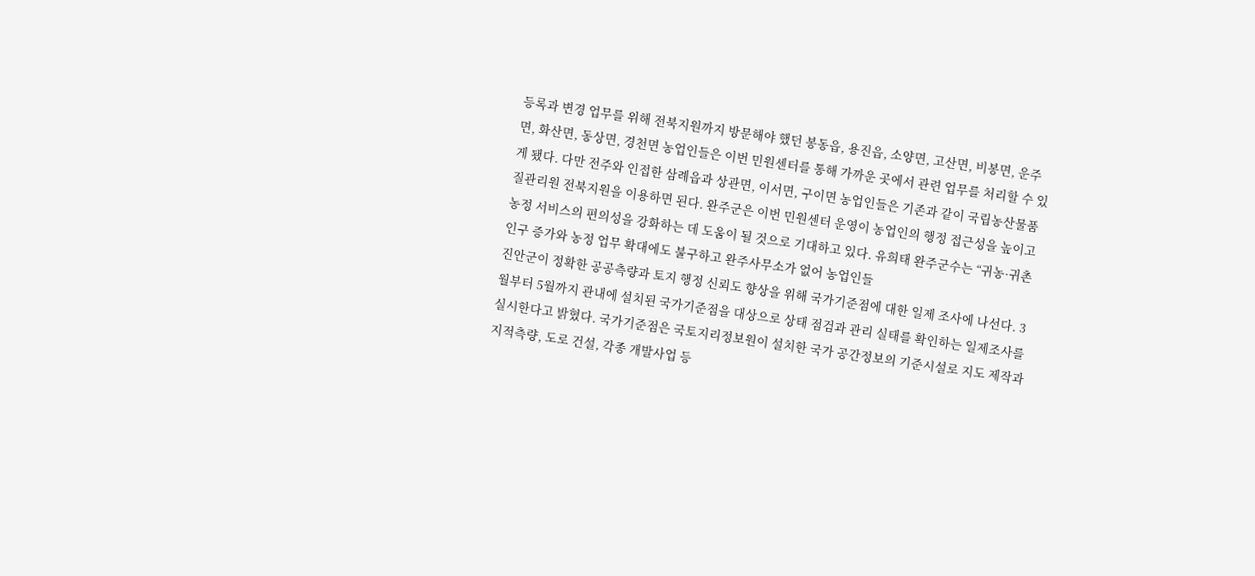등록과 변경 업무를 위해 전북지원까지 방문해야 했던 봉동읍, 용진읍, 소양면, 고산면, 비봉면, 운주면, 화산면, 동상면, 경천면 농업인들은 이번 민원센터를 통해 가까운 곳에서 관련 업무를 처리할 수 있게 됐다. 다만 전주와 인접한 삼례읍과 상관면, 이서면, 구이면 농업인들은 기존과 같이 국립농산물품질관리원 전북지원을 이용하면 된다. 완주군은 이번 민원센터 운영이 농업인의 행정 접근성을 높이고 농정 서비스의 편의성을 강화하는 데 도움이 될 것으로 기대하고 있다. 유희태 완주군수는 “귀농·귀촌 인구 증가와 농정 업무 확대에도 불구하고 완주사무소가 없어 농업인들
진안군이 정확한 공공측량과 토지 행정 신뢰도 향상을 위해 국가기준점에 대한 일제 조사에 나선다. 3월부터 5월까지 관내에 설치된 국가기준점을 대상으로 상태 점검과 관리 실태를 확인하는 일제조사를 실시한다고 밝혔다. 국가기준점은 국토지리정보원이 설치한 국가 공간정보의 기준시설로 지도 제작과 지적측량, 도로 건설, 각종 개발사업 등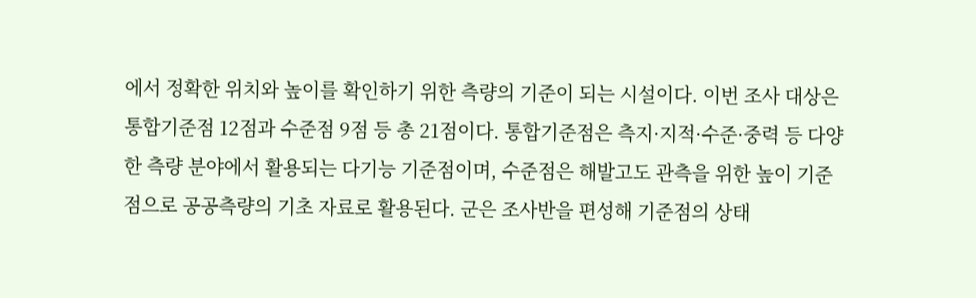에서 정확한 위치와 높이를 확인하기 위한 측량의 기준이 되는 시설이다. 이번 조사 대상은 통합기준점 12점과 수준점 9점 등 총 21점이다. 통합기준점은 측지·지적·수준·중력 등 다양한 측량 분야에서 활용되는 다기능 기준점이며, 수준점은 해발고도 관측을 위한 높이 기준점으로 공공측량의 기초 자료로 활용된다. 군은 조사반을 편성해 기준점의 상태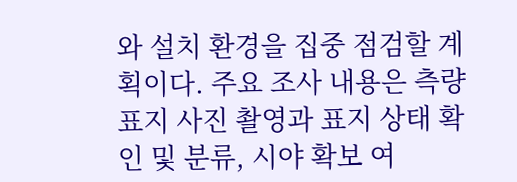와 설치 환경을 집중 점검할 계획이다. 주요 조사 내용은 측량표지 사진 촬영과 표지 상태 확인 및 분류, 시야 확보 여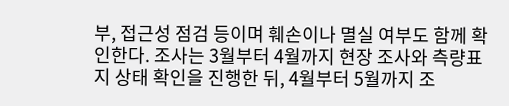부, 접근성 점검 등이며 훼손이나 멸실 여부도 함께 확인한다. 조사는 3월부터 4월까지 현장 조사와 측량표지 상태 확인을 진행한 뒤, 4월부터 5월까지 조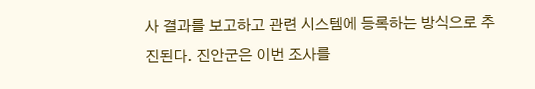사 결과를 보고하고 관련 시스템에 등록하는 방식으로 추진된다. 진안군은 이번 조사를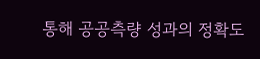통해 공공측량 성과의 정확도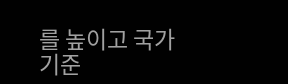를 높이고 국가기준